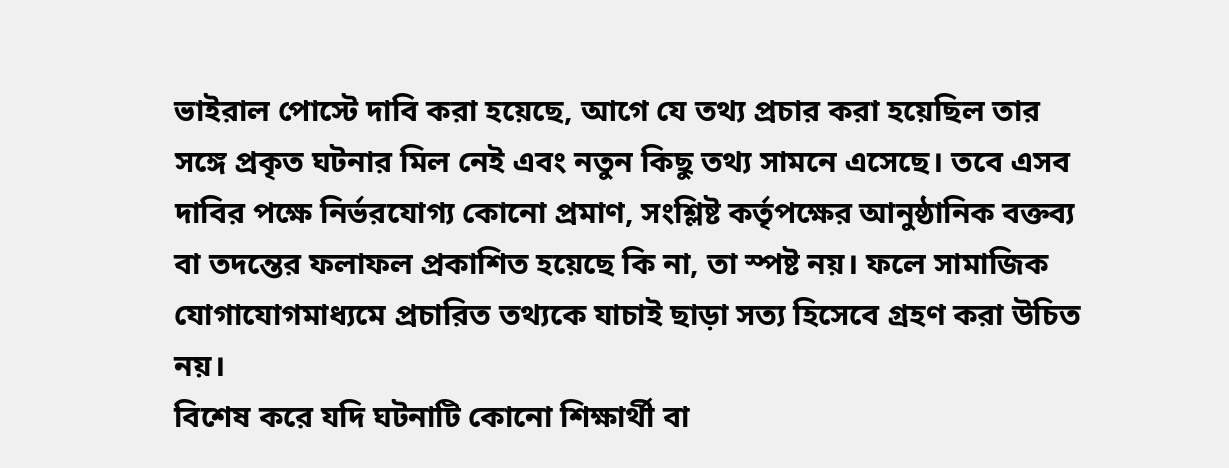ভাইরাল পোস্টে দাবি করা হয়েছে, আগে যে তথ্য প্রচার করা হয়েছিল তার সঙ্গে প্রকৃত ঘটনার মিল নেই এবং নতুন কিছু তথ্য সামনে এসেছে। তবে এসব দাবির পক্ষে নির্ভরযোগ্য কোনো প্রমাণ, সংশ্লিষ্ট কর্তৃপক্ষের আনুষ্ঠানিক বক্তব্য বা তদন্তের ফলাফল প্রকাশিত হয়েছে কি না, তা স্পষ্ট নয়। ফলে সামাজিক যোগাযোগমাধ্যমে প্রচারিত তথ্যকে যাচাই ছাড়া সত্য হিসেবে গ্রহণ করা উচিত নয়।
বিশেষ করে যদি ঘটনাটি কোনো শিক্ষার্থী বা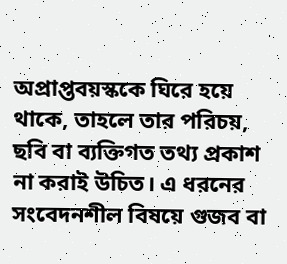অপ্রাপ্তবয়স্ককে ঘিরে হয়ে থাকে, তাহলে তার পরিচয়, ছবি বা ব্যক্তিগত তথ্য প্রকাশ না করাই উচিত। এ ধরনের সংবেদনশীল বিষয়ে গুজব বা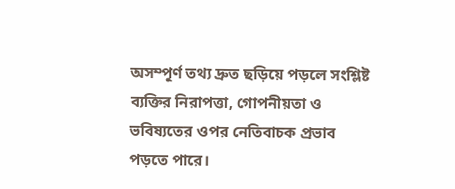অসম্পূর্ণ তথ্য দ্রুত ছড়িয়ে পড়লে সংশ্লিষ্ট ব্যক্তির নিরাপত্তা, গোপনীয়তা ও ভবিষ্যতের ওপর নেতিবাচক প্রভাব পড়তে পারে।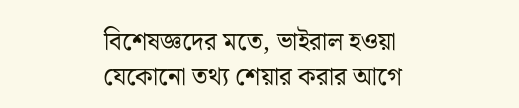বিশেষজ্ঞদের মতে, ভাইরাল হওয়া যেকোনো তথ্য শেয়ার করার আগে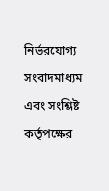নির্ভরযোগ্য সংবাদমাধ্যম এবং সংশ্লিষ্ট কর্তৃপক্ষের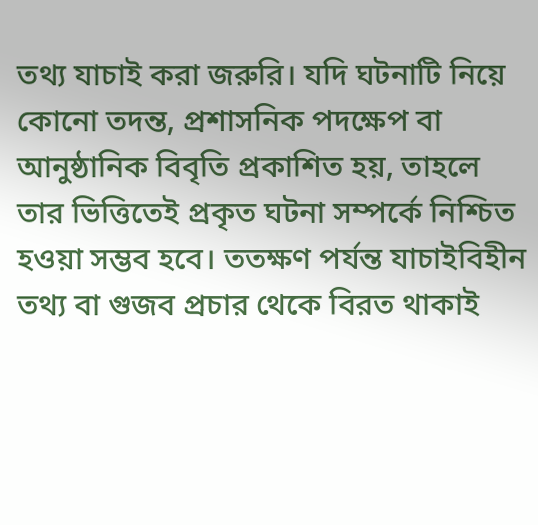তথ্য যাচাই করা জরুরি। যদি ঘটনাটি নিয়ে কোনো তদন্ত, প্রশাসনিক পদক্ষেপ বা আনুষ্ঠানিক বিবৃতি প্রকাশিত হয়, তাহলে তার ভিত্তিতেই প্রকৃত ঘটনা সম্পর্কে নিশ্চিত হওয়া সম্ভব হবে। ততক্ষণ পর্যন্ত যাচাইবিহীন তথ্য বা গুজব প্রচার থেকে বিরত থাকাই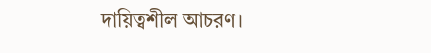দায়িত্বশীল আচরণ।